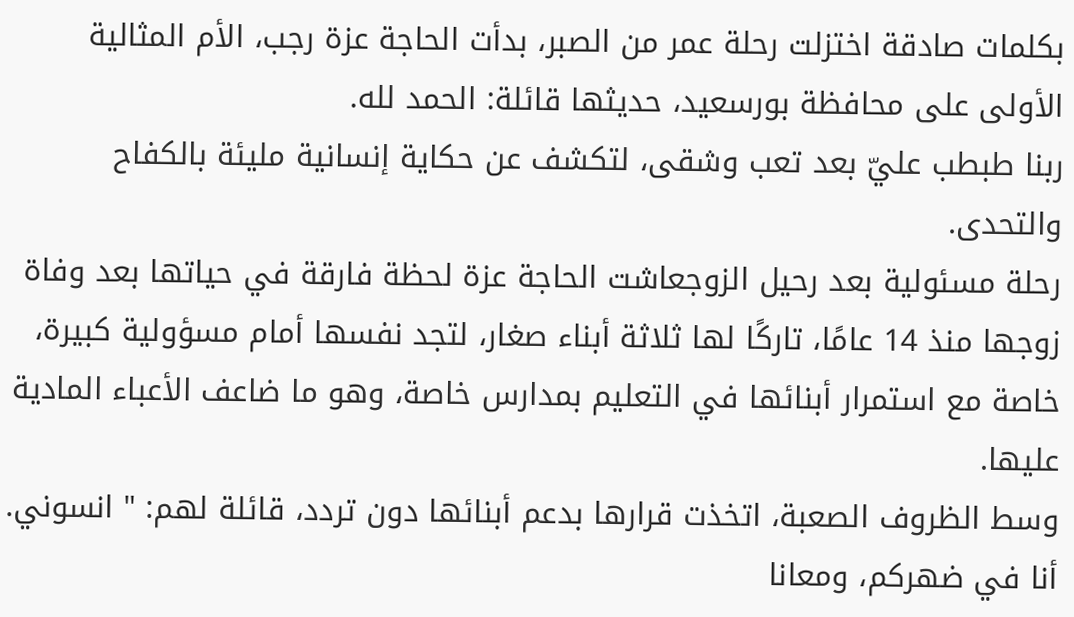بكلمات صادقة اختزلت رحلة عمر من الصبر، بدأت الحاجة عزة رجب، الأم المثالية الأولى على محافظة بورسعيد، حديثها قائلة: الحمد لله.
ربنا طبطب عليّ بعد تعب وشقى، لتكشف عن حكاية إنسانية مليئة بالكفاح والتحدى.
رحلة مسئولية بعد رحيل الزوجعاشت الحاجة عزة لحظة فارقة في حياتها بعد وفاة زوجها منذ 14 عامًا، تاركًا لها ثلاثة أبناء صغار، لتجد نفسها أمام مسؤولية كبيرة، خاصة مع استمرار أبنائها في التعليم بمدارس خاصة، وهو ما ضاعف الأعباء المادية عليها.
وسط الظروف الصعبة، اتخذت قرارها بدعم أبنائها دون تردد، قائلة لهم: " انسوني.
أنا في ضهركم، ومعانا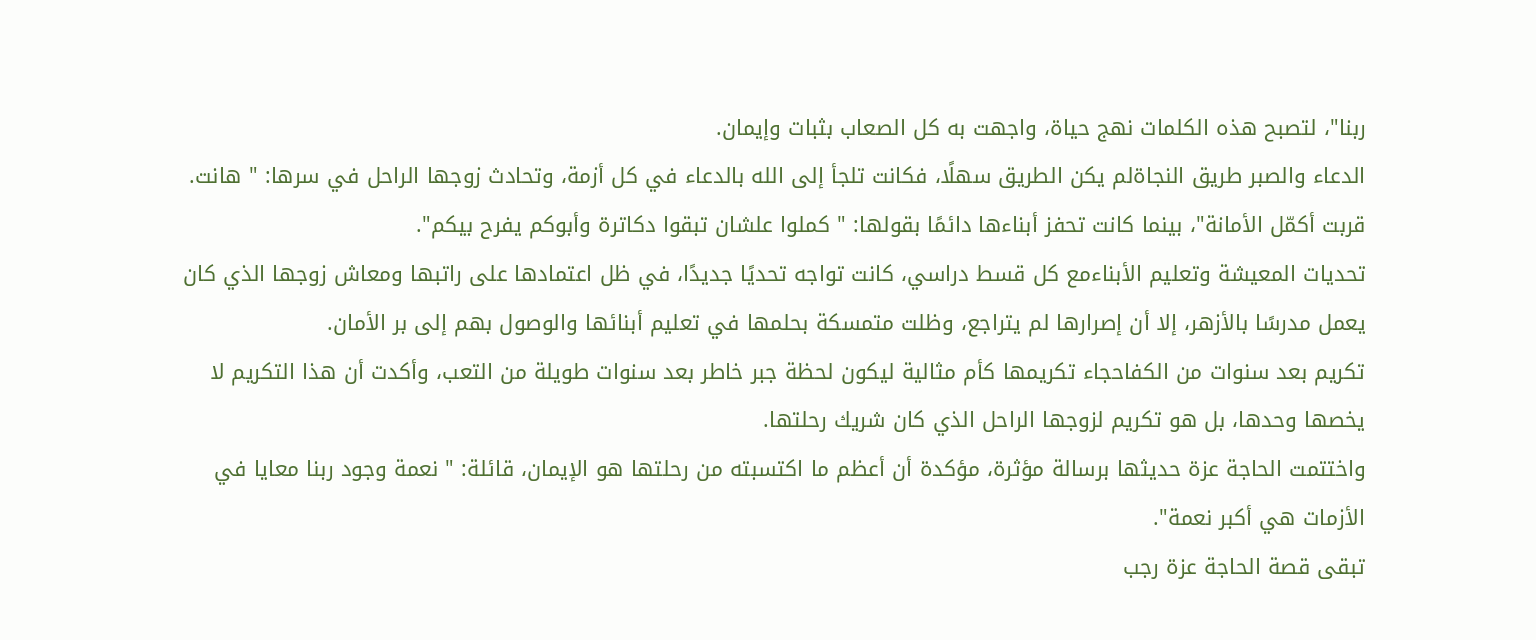ربنا"، لتصبح هذه الكلمات نهج حياة، واجهت به كل الصعاب بثبات وإيمان.
الدعاء والصبر طريق النجاةلم يكن الطريق سهلًا، فكانت تلجأ إلى الله بالدعاء في كل أزمة، وتحادث زوجها الراحل في سرها: " هانت.
قربت أكمّل الأمانة"، بينما كانت تحفز أبناءها دائمًا بقولها: " كملوا علشان تبقوا دكاترة وأبوكم يفرح بيكم".
تحديات المعيشة وتعليم الأبناءمع كل قسط دراسي، كانت تواجه تحديًا جديدًا، في ظل اعتمادها على راتبها ومعاش زوجها الذي كان يعمل مدرسًا بالأزهر، إلا أن إصرارها لم يتراجع، وظلت متمسكة بحلمها في تعليم أبنائها والوصول بهم إلى بر الأمان.
تكريم بعد سنوات من الكفاحجاء تكريمها كأم مثالية ليكون لحظة جبر خاطر بعد سنوات طويلة من التعب، وأكدت أن هذا التكريم لا يخصها وحدها، بل هو تكريم لزوجها الراحل الذي كان شريك رحلتها.
واختتمت الحاجة عزة حديثها برسالة مؤثرة، مؤكدة أن أعظم ما اكتسبته من رحلتها هو الإيمان، قائلة: " نعمة وجود ربنا معايا في الأزمات هي أكبر نعمة".
تبقى قصة الحاجة عزة رجب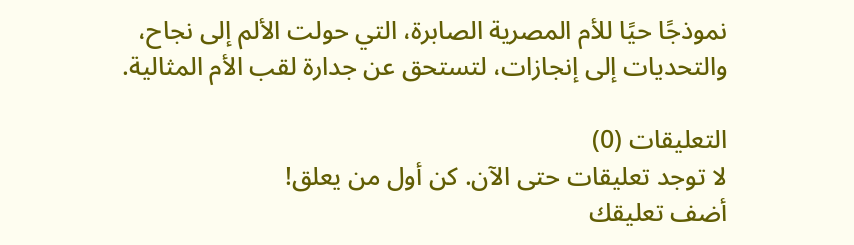نموذجًا حيًا للأم المصرية الصابرة، التي حولت الألم إلى نجاح، والتحديات إلى إنجازات، لتستحق عن جدارة لقب الأم المثالية.

التعليقات (0)
لا توجد تعليقات حتى الآن. كن أول من يعلق!
أضف تعليقك